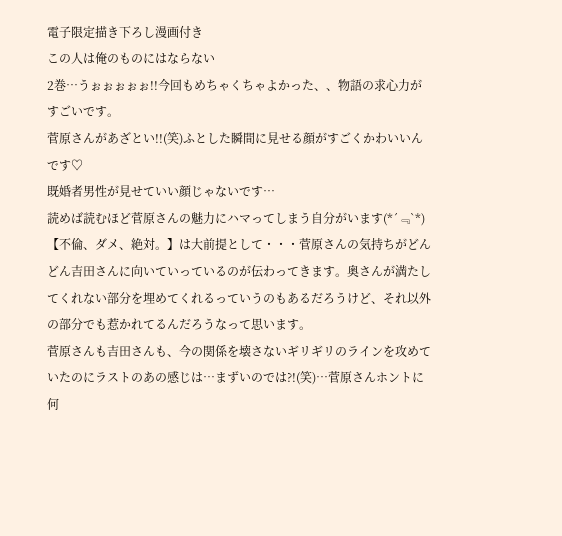電子限定描き下ろし漫画付き
この人は俺のものにはならない
2巻…うぉぉぉぉぉ!!今回もめちゃくちゃよかった、、物語の求心力がすごいです。
菅原さんがあざとい!!(笑)ふとした瞬間に見せる顔がすごくかわいいんです♡
既婚者男性が見せていい顔じゃないです…
読めば読むほど菅原さんの魅力にハマってしまう自分がいます(*´﹃`*)
【不倫、ダメ、絶対。】は大前提として・・・菅原さんの気持ちがどんどん吉田さんに向いていっているのが伝わってきます。奥さんが満たしてくれない部分を埋めてくれるっていうのもあるだろうけど、それ以外の部分でも惹かれてるんだろうなって思います。
菅原さんも吉田さんも、今の関係を壊さないギリギリのラインを攻めていたのにラストのあの感じは…まずいのでは?!(笑)…菅原さんホントに何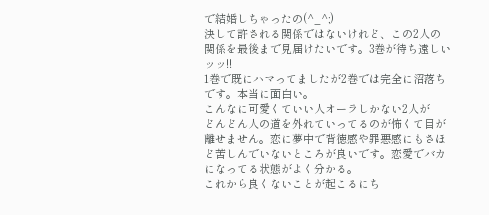で結婚しちゃったの(^_^;)
決して許される関係ではないけれど、この2人の関係を最後まで見届けたいです。3巻が待ち遠しいッッ!!
1巻で既にハマってましたが2巻では完全に沼落ちです。本当に面白い。
こんなに可愛くていい人オーラしかない2人が
どんどん人の道を外れていってるのが怖くて目が離せません。恋に夢中で背徳感や罪悪感にもさほど苦しんでいないところが良いです。恋愛でバカになってる状態がよく分かる。
これから良くないことが起こるにち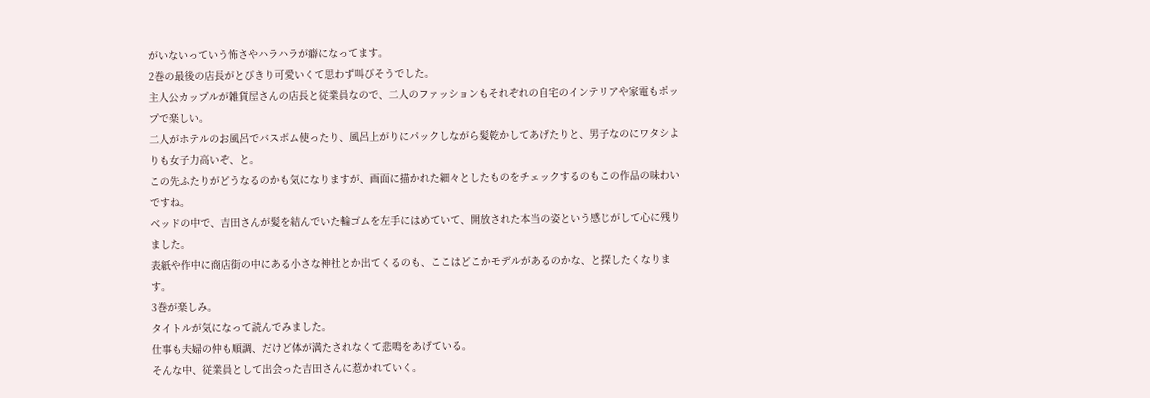がいないっていう怖さやハラハラが癖になってます。
2巻の最後の店長がとびきり可愛いくて思わず叫びそうでした。
主人公カップルが雑貨屋さんの店長と従業員なので、二人のファッションもそれぞれの自宅のインテリアや家電もポップで楽しい。
二人がホテルのお風呂でバスボム使ったり、風呂上がりにパックしながら髪乾かしてあげたりと、男子なのにワタシよりも女子力高いぞ、と。
この先ふたりがどうなるのかも気になりますが、画面に描かれた細々としたものをチェックするのもこの作品の味わいですね。
ベッドの中で、吉田さんが髪を結んでいた輪ゴムを左手にはめていて、開放された本当の姿という感じがして心に残りました。
表紙や作中に商店街の中にある小さな神社とか出てくるのも、ここはどこかモデルがあるのかな、と探したくなります。
3巻が楽しみ。
タイトルが気になって読んでみました。
仕事も夫婦の仲も順調、だけど体が満たされなくて悲鳴をあげている。
そんな中、従業員として出会った吉田さんに惹かれていく。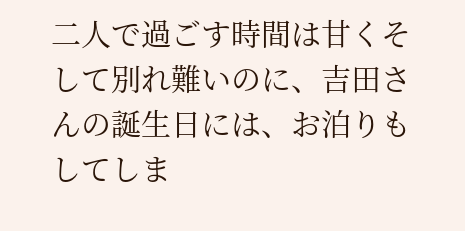二人で過ごす時間は甘くそして別れ難いのに、吉田さんの誕生日には、お泊りもしてしま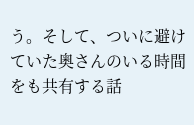う。そして、ついに避けていた奥さんのいる時間をも共有する話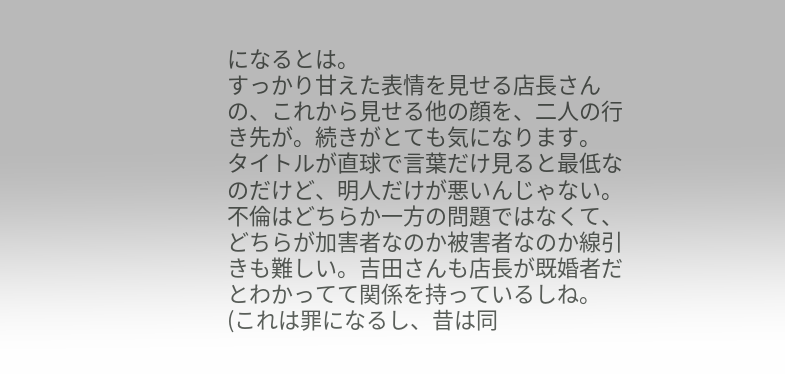になるとは。
すっかり甘えた表情を見せる店長さんの、これから見せる他の顔を、二人の行き先が。続きがとても気になります。
タイトルが直球で言葉だけ見ると最低なのだけど、明人だけが悪いんじゃない。
不倫はどちらか一方の問題ではなくて、どちらが加害者なのか被害者なのか線引きも難しい。吉田さんも店長が既婚者だとわかってて関係を持っているしね。(これは罪になるし、昔は同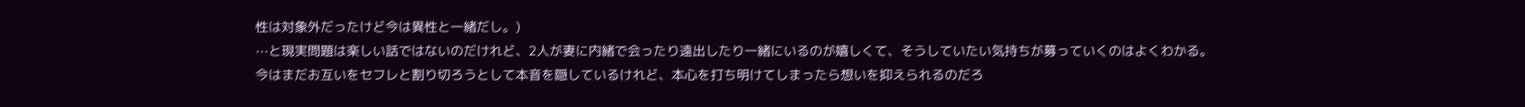性は対象外だったけど今は異性と一緒だし。)
⋯と現実問題は楽しい話ではないのだけれど、2人が妻に内緒で会ったり遠出したり一緒にいるのが嬉しくて、そうしていたい気持ちが募っていくのはよくわかる。
今はまだお互いをセフレと割り切ろうとして本音を隠しているけれど、本心を打ち明けてしまったら想いを抑えられるのだろ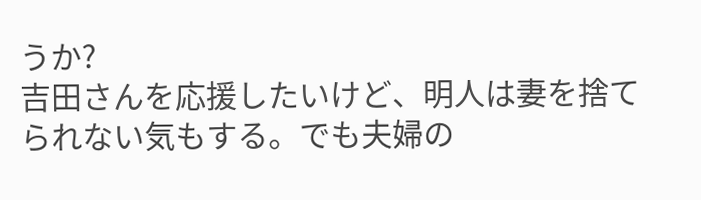うか?
吉田さんを応援したいけど、明人は妻を捨てられない気もする。でも夫婦の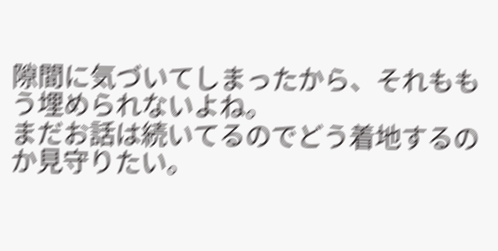隙間に気づいてしまったから、それももう埋められないよね。
まだお話は続いてるのでどう着地するのか見守りたい。